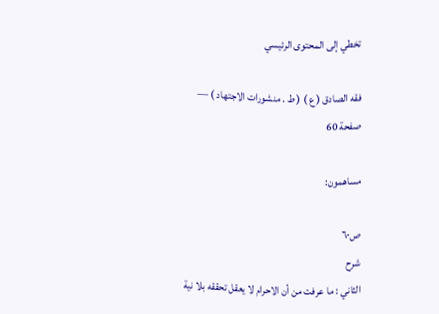تخطي إلى المحتوى الرئيسي

فقه الصادق ( ع ) ( ط . منشورات الاجتهاد ) — صفحة 60

مساهمون:

ص٦٠
شرح
الثاني : ما عرفت من أن الاحرام لا يعقل تحققه بلا نية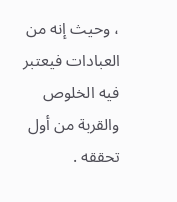، وحيث إنه من العبادات فيعتبر فيه الخلوص والقربة من أول تحققه .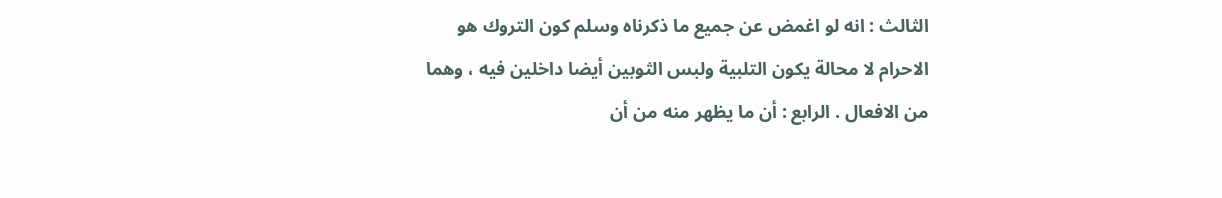الثالث : انه لو اغمض عن جميع ما ذكرناه وسلم كون التروك هو الاحرام لا محالة يكون التلبية ولبس الثوبين أيضا داخلين فيه ، وهما من الافعال . الرابع : أن ما يظهر منه من أن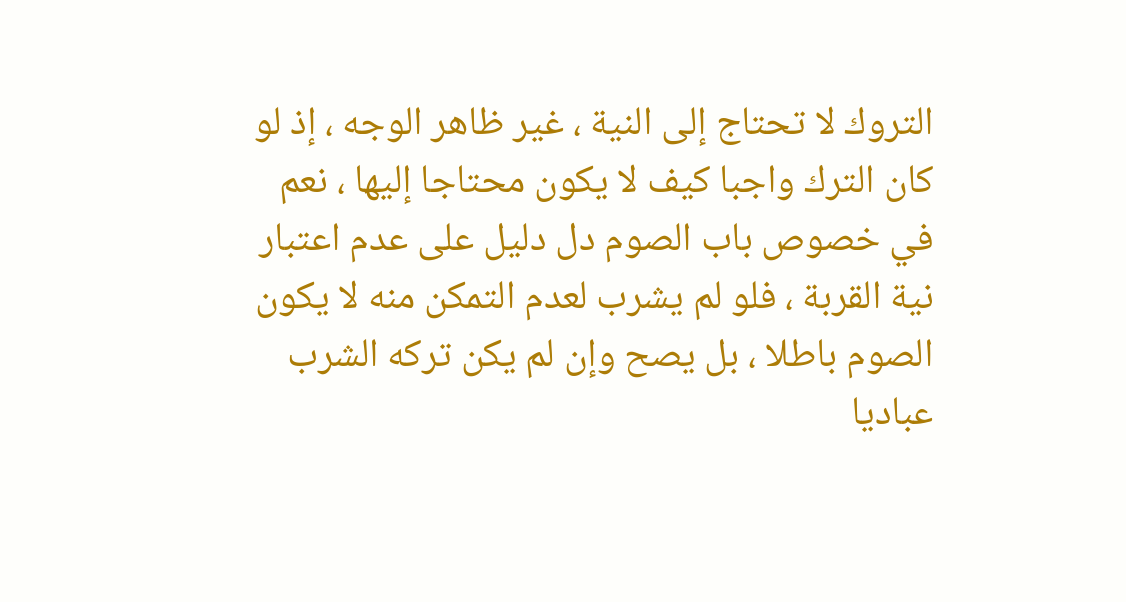التروك لا تحتاج إلى النية ، غير ظاهر الوجه ، إذ لو كان الترك واجبا كيف لا يكون محتاجا إليها ، نعم في خصوص باب الصوم دل دليل على عدم اعتبار نية القربة ، فلو لم يشرب لعدم التمكن منه لا يكون الصوم باطلا ، بل يصح وإن لم يكن تركه الشرب عباديا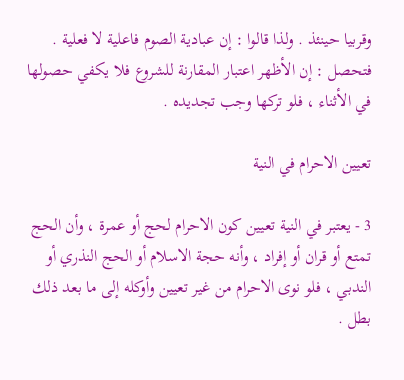وقربيا حينئذ . ولذا قالوا : إن عبادية الصوم فاعلية لا فعلية . فتحصل : إن الأظهر اعتبار المقارنة للشروع فلا يكفي حصولها في الأثناء ، فلو تركها وجب تجديده .

تعيين الاحرام في النية

3 - يعتبر في النية تعيين كون الاحرام لحج أو عمرة ، وأن الحج تمتع أو قران أو إفراد ، وأنه حجة الاسلام أو الحج النذري أو الندبي ، فلو نوى الاحرام من غير تعيين وأوكله إلى ما بعد ذلك بطل .